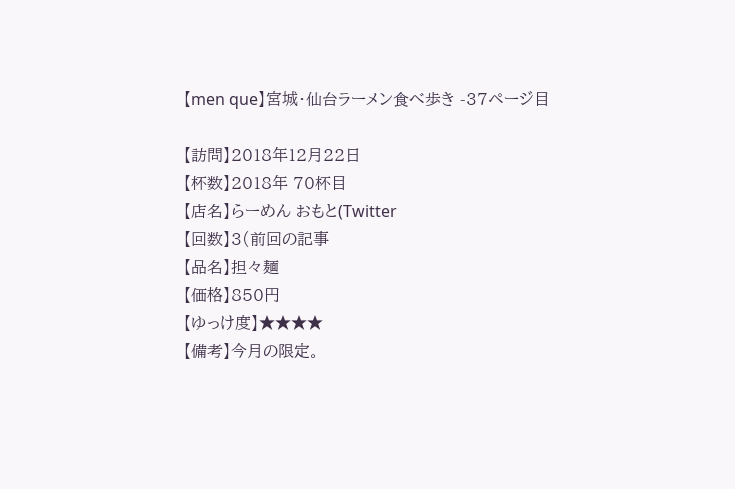【men que】宮城・仙台ラーメン食べ歩き -37ページ目

【訪問】2018年12月22日
【杯数】2018年 70杯目
【店名】らーめん おもと(Twitter
【回数】3(前回の記事
【品名】担々麺
【価格】850円
【ゆっけ度】★★★★
【備考】今月の限定。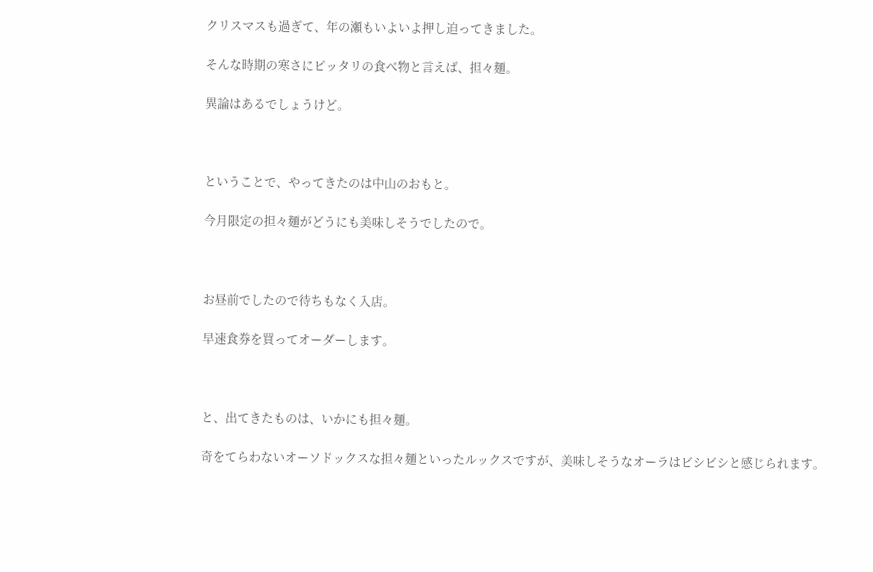クリスマスも過ぎて、年の瀬もいよいよ押し迫ってきました。

そんな時期の寒さにピッタリの食べ物と言えば、担々麺。

異論はあるでしょうけど。



ということで、やってきたのは中山のおもと。

今月限定の担々麺がどうにも美味しそうでしたので。



お昼前でしたので待ちもなく入店。

早速食券を買ってオーダーします。



と、出てきたものは、いかにも担々麺。

奇をてらわないオーソドックスな担々麺といったルックスですが、美味しそうなオーラはビシビシと感じられます。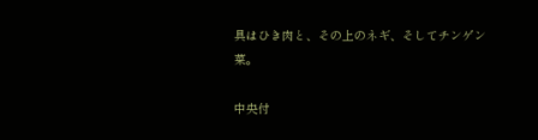具はひき肉と、その上のネギ、そしてチンゲン菜。

中央付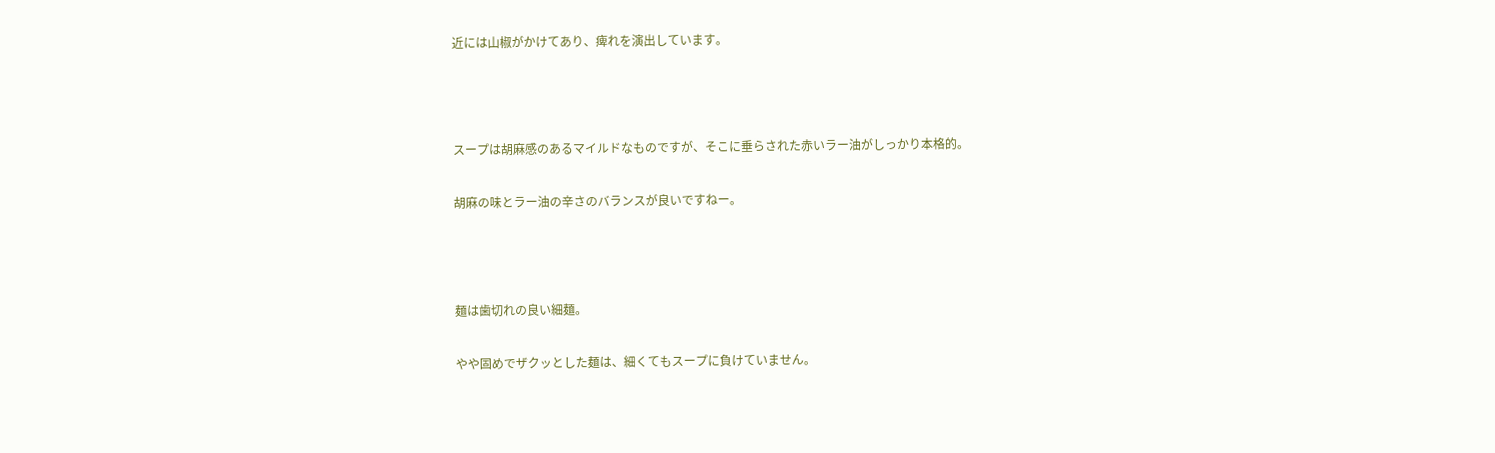近には山椒がかけてあり、痺れを演出しています。



スープは胡麻感のあるマイルドなものですが、そこに垂らされた赤いラー油がしっかり本格的。

胡麻の味とラー油の辛さのバランスが良いですねー。



麺は歯切れの良い細麺。

やや固めでザクッとした麺は、細くてもスープに負けていません。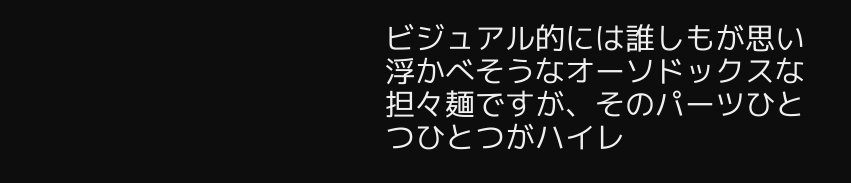ビジュアル的には誰しもが思い浮かべそうなオーソドックスな担々麺ですが、そのパーツひとつひとつがハイレ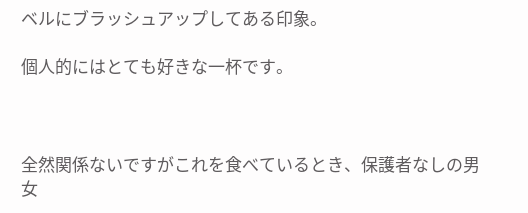ベルにブラッシュアップしてある印象。

個人的にはとても好きな一杯です。



全然関係ないですがこれを食べているとき、保護者なしの男女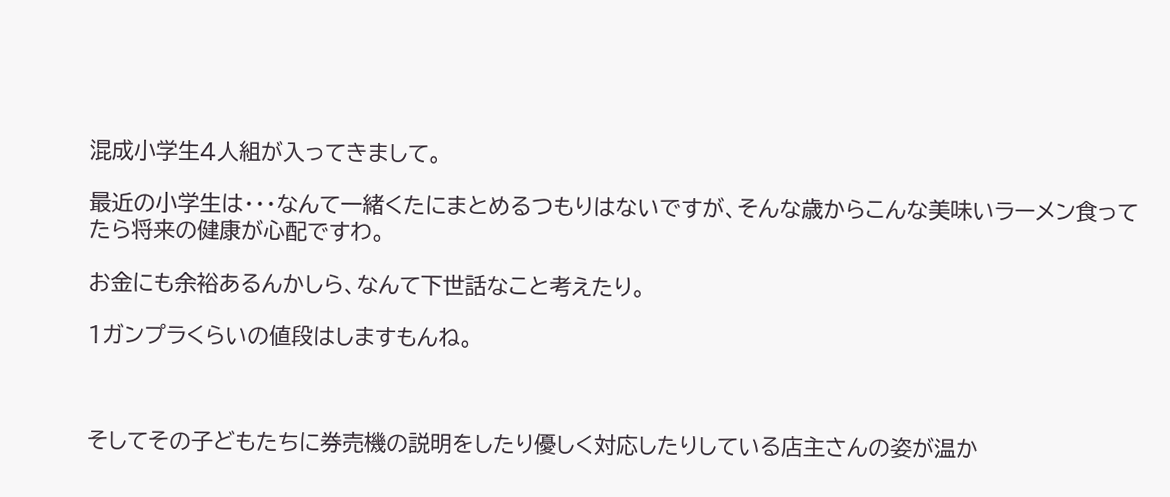混成小学生4人組が入ってきまして。

最近の小学生は・・・なんて一緒くたにまとめるつもりはないですが、そんな歳からこんな美味いラーメン食ってたら将来の健康が心配ですわ。

お金にも余裕あるんかしら、なんて下世話なこと考えたり。

1ガンプラくらいの値段はしますもんね。



そしてその子どもたちに券売機の説明をしたり優しく対応したりしている店主さんの姿が温か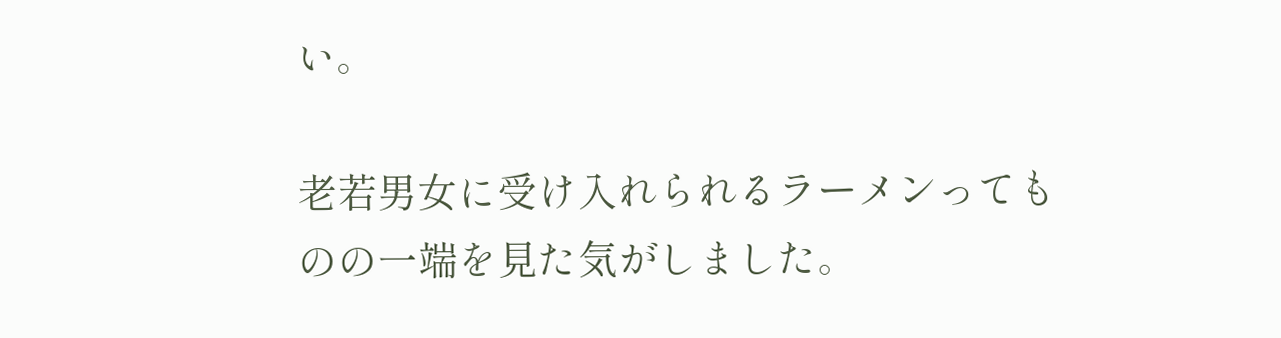い。

老若男女に受け入れられるラーメンってものの一端を見た気がしました。